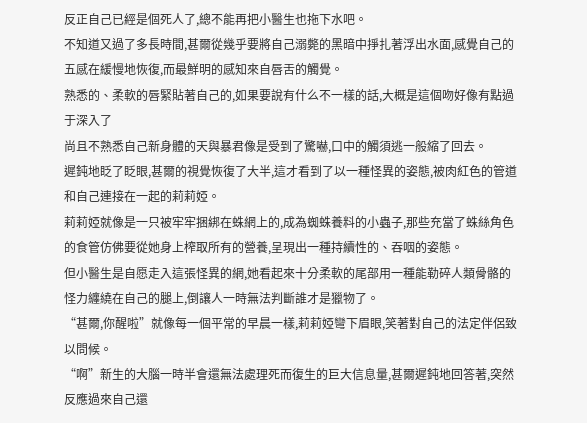反正自己已經是個死人了,總不能再把小醫生也拖下水吧。
不知道又過了多長時間,甚爾從幾乎要將自己溺斃的黑暗中掙扎著浮出水面,感覺自己的五感在緩慢地恢復,而最鮮明的感知來自唇舌的觸覺。
熟悉的、柔軟的唇緊貼著自己的,如果要說有什么不一樣的話,大概是這個吻好像有點過于深入了
尚且不熟悉自己新身體的天與暴君像是受到了驚嚇,口中的觸須逃一般縮了回去。
遲鈍地眨了眨眼,甚爾的視覺恢復了大半,這才看到了以一種怪異的姿態,被肉紅色的管道和自己連接在一起的莉莉婭。
莉莉婭就像是一只被牢牢捆綁在蛛網上的,成為蜘蛛養料的小蟲子,那些充當了蛛絲角色的食管仿佛要從她身上榨取所有的營養,呈現出一種持續性的、吞咽的姿態。
但小醫生是自愿走入這張怪異的網,她看起來十分柔軟的尾部用一種能勒碎人類骨骼的怪力纏繞在自己的腿上,倒讓人一時無法判斷誰才是獵物了。
“甚爾,你醒啦”就像每一個平常的早晨一樣,莉莉婭彎下眉眼,笑著對自己的法定伴侶致以問候。
“啊”新生的大腦一時半會還無法處理死而復生的巨大信息量,甚爾遲鈍地回答著,突然反應過來自己還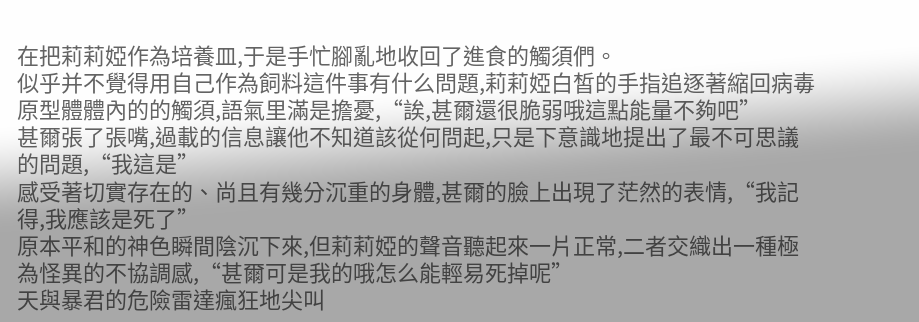在把莉莉婭作為培養皿,于是手忙腳亂地收回了進食的觸須們。
似乎并不覺得用自己作為飼料這件事有什么問題,莉莉婭白皙的手指追逐著縮回病毒原型體體內的的觸須,語氣里滿是擔憂,“誒,甚爾還很脆弱哦這點能量不夠吧”
甚爾張了張嘴,過載的信息讓他不知道該從何問起,只是下意識地提出了最不可思議的問題,“我這是”
感受著切實存在的、尚且有幾分沉重的身體,甚爾的臉上出現了茫然的表情,“我記得,我應該是死了”
原本平和的神色瞬間陰沉下來,但莉莉婭的聲音聽起來一片正常,二者交織出一種極為怪異的不協調感,“甚爾可是我的哦怎么能輕易死掉呢”
天與暴君的危險雷達瘋狂地尖叫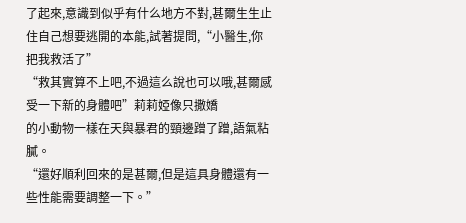了起來,意識到似乎有什么地方不對,甚爾生生止住自己想要逃開的本能,試著提問,“小醫生,你把我救活了”
“救其實算不上吧,不過這么說也可以哦,甚爾感受一下新的身體吧”莉莉婭像只撒嬌
的小動物一樣在天與暴君的頸邊蹭了蹭,語氣粘膩。
“還好順利回來的是甚爾,但是這具身體還有一些性能需要調整一下。”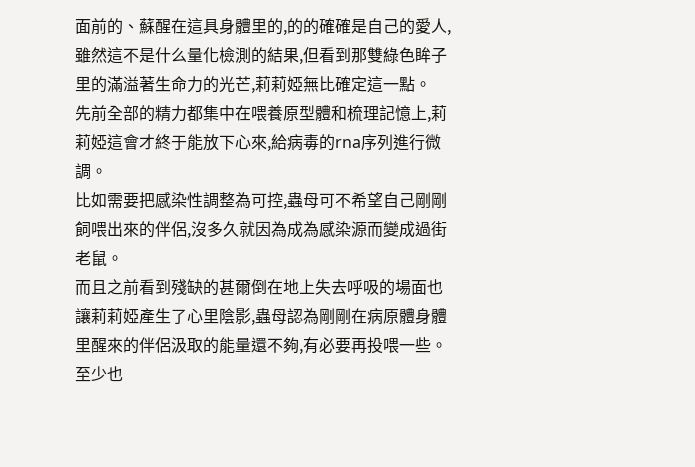面前的、蘇醒在這具身體里的,的的確確是自己的愛人,雖然這不是什么量化檢測的結果,但看到那雙綠色眸子里的滿溢著生命力的光芒,莉莉婭無比確定這一點。
先前全部的精力都集中在喂養原型體和梳理記憶上,莉莉婭這會才終于能放下心來,給病毒的rna序列進行微調。
比如需要把感染性調整為可控,蟲母可不希望自己剛剛飼喂出來的伴侶,沒多久就因為成為感染源而變成過街老鼠。
而且之前看到殘缺的甚爾倒在地上失去呼吸的場面也讓莉莉婭產生了心里陰影,蟲母認為剛剛在病原體身體里醒來的伴侶汲取的能量還不夠,有必要再投喂一些。
至少也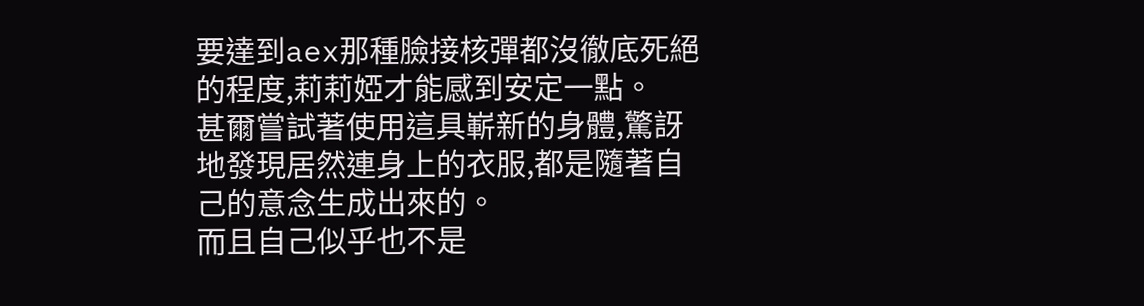要達到aex那種臉接核彈都沒徹底死絕的程度,莉莉婭才能感到安定一點。
甚爾嘗試著使用這具嶄新的身體,驚訝地發現居然連身上的衣服,都是隨著自己的意念生成出來的。
而且自己似乎也不是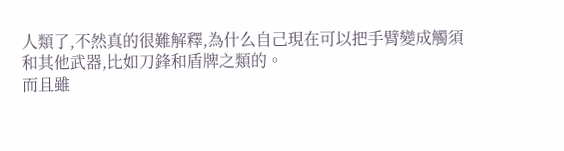人類了,不然真的很難解釋,為什么自己現在可以把手臂變成觸須和其他武器,比如刀鋒和盾牌之類的。
而且雖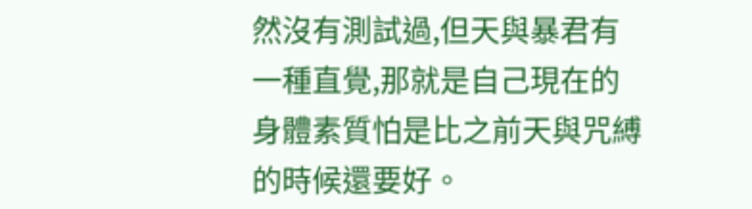然沒有測試過,但天與暴君有一種直覺,那就是自己現在的身體素質怕是比之前天與咒縛的時候還要好。